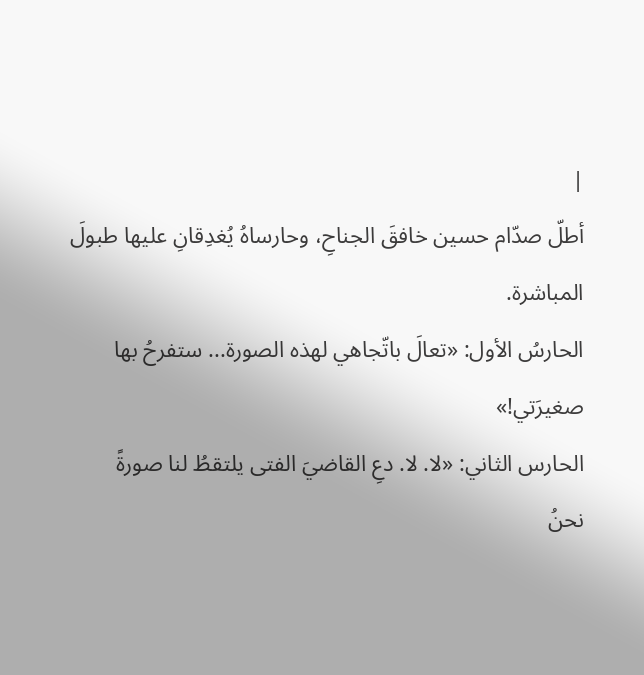|
أطلّ صدّام حسين خافقَ الجناحِ، وحارساهُ يُغدِقانِ عليها طبولَ
المباشرة.
الحارسُ الأول: «تعالَ باتّجاهي لهذه الصورة... ستفرحُ بها
صغيرَتي!»
الحارس الثاني: «لا. لا. دعِ القاضيَ الفتى يلتقطُ لنا صورةً
نحنُ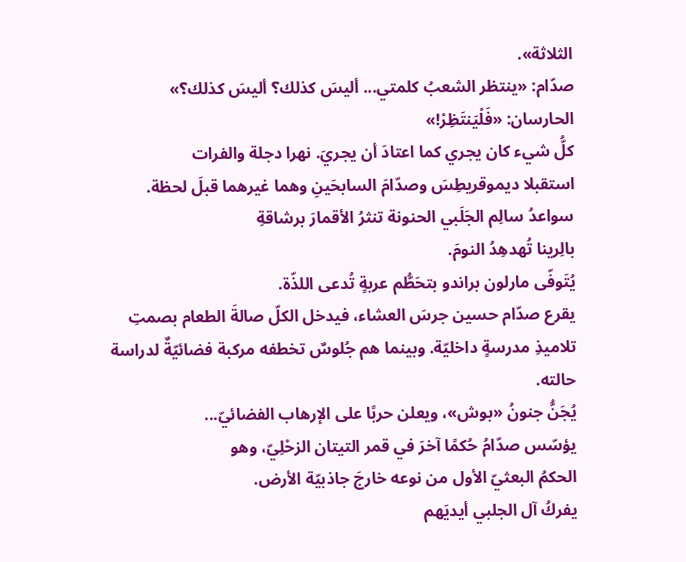الثلاثة».
صدّام: «ينتظر الشعبُ كلمتي... أليسَ كذلك؟ أليسَ كذلك؟»
الحارسان: «فَلْيَنتَظِرْ!»
كلُّ شيء كان يجري كما اعتادَ أن يجريَ. نهرا دجلة والفرات
استقبلا ديموقريطِسَ وصدّامَ السابحَينِ وهما غيرهما قبلَ لحظة.
سواعدُ سالِم الجَلَبي الحنونة تنثرُ الأقمارَ برشاقةِ
بالِرينا تُهدهِدُ النومَ.
يُتَوفّى مارلون براندو بتحَطُّم عربةٍ تُدعى اللذّة.
يقرع صدّام حسين جرسَ العشاء، فيدخل الكلّ صالةَ الطعام بصمتِ
تلاميذِ مدرسةٍ داخليّة. وبينما هم جُلوسٌ تخطفه مركبة فضائيّةٌ لدراسة
حالته.
يُجَنُّ جنونُ «بوش»، ويعلن حربًا على الإرهاب الفضائيّ...
يؤسّس صدّامُ حُكمًا آخرَ في قمر التيتان الزحْلِيّ، وهو
الحكمُ البعثيّ الأول من نوعه خارجَ جاذبيّة الأرض.
يفركُ آل الجلبي أيديَهم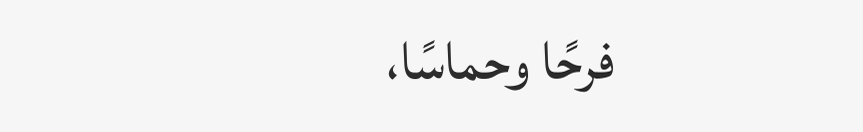فرحًا وحماسًا،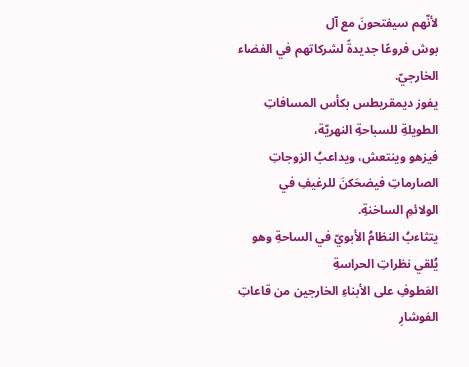لأنّهم سيفتحونَ مع آل
بوش فروعًا جديدةً لشركاتهم في الفضاء الخارجيّ.
يفوز ديمقريطس بكأس المسافاتِ الطويلةِ للسباحةِ النهريّة،
فيزهو وينتعش، ويداعبُ الزوجاتِ الصارماتِ فيضحَكنَ للرغيفِ في
الولائمِ الساخنةِ.
يتثاءبُ النظامُ الأبويّ في الساحةِ وهو يُلقي نظراتِ الحراسةِ
العَطوفِ على الأبناءِ الخارجين من قاعاتِ الفوشارِ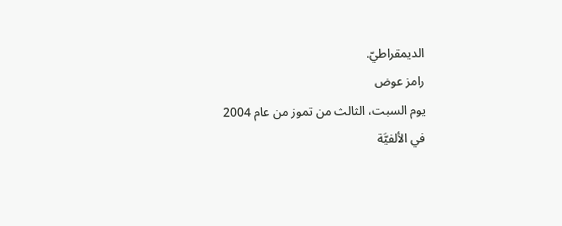الديمقراطيّ.
رامز عوض
يوم السبت، الثالث من تموز من عام 2004
في الألفيَّة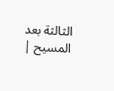الثالثة بعد المسيح |